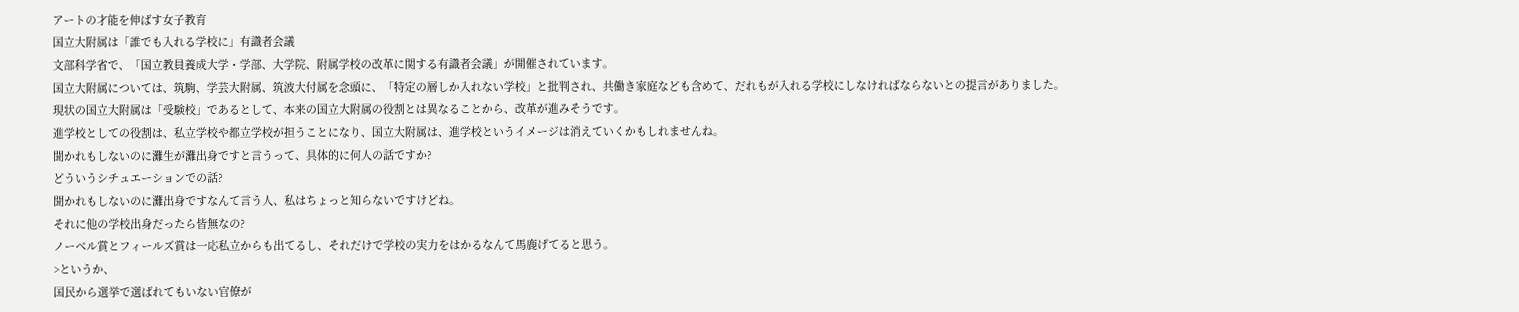アートの才能を伸ばす女子教育
国立大附属は「誰でも入れる学校に」有識者会議
文部科学省で、「国立教員養成大学・学部、大学院、附属学校の改革に関する有識者会議」が開催されています。
国立大附属については、筑駒、学芸大附属、筑波大付属を念頭に、「特定の層しか入れない学校」と批判され、共働き家庭なども含めて、だれもが入れる学校にしなければならないとの提言がありました。
現状の国立大附属は「受験校」であるとして、本来の国立大附属の役割とは異なることから、改革が進みそうです。
進学校としての役割は、私立学校や都立学校が担うことになり、国立大附属は、進学校というイメージは消えていくかもしれませんね。
聞かれもしないのに灘生が灘出身ですと言うって、具体的に何人の話ですか?
どういうシチュエーションでの話?
聞かれもしないのに灘出身ですなんて言う人、私はちょっと知らないですけどね。
それに他の学校出身だったら皆無なの?
ノーベル賞とフィールズ賞は一応私立からも出てるし、それだけで学校の実力をはかるなんて馬鹿げてると思う。
>というか、
国民から選挙で選ばれてもいない官僚が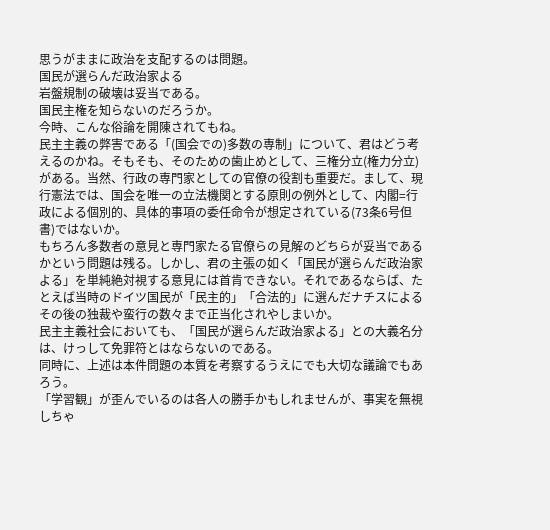思うがままに政治を支配するのは問題。
国民が選らんだ政治家よる
岩盤規制の破壊は妥当である。
国民主権を知らないのだろうか。
今時、こんな俗論を開陳されてもね。
民主主義の弊害である「(国会での)多数の専制」について、君はどう考えるのかね。そもそも、そのための歯止めとして、三権分立(権力分立)がある。当然、行政の専門家としての官僚の役割も重要だ。まして、現行憲法では、国会を唯一の立法機関とする原則の例外として、内閣=行政による個別的、具体的事項の委任命令が想定されている(73条6号但書)ではないか。
もちろん多数者の意見と専門家たる官僚らの見解のどちらが妥当であるかという問題は残る。しかし、君の主張の如く「国民が選らんだ政治家よる」を単純絶対視する意見には首肯できない。それであるならば、たとえば当時のドイツ国民が「民主的」「合法的」に選んだナチスによるその後の独裁や蛮行の数々まで正当化されやしまいか。
民主主義社会においても、「国民が選らんだ政治家よる」との大義名分は、けっして免罪符とはならないのである。
同時に、上述は本件問題の本質を考察するうえにでも大切な議論でもあろう。
「学習観」が歪んでいるのは各人の勝手かもしれませんが、事実を無視しちゃ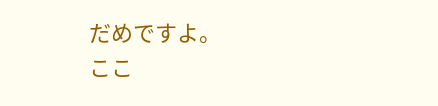だめですよ。
ここ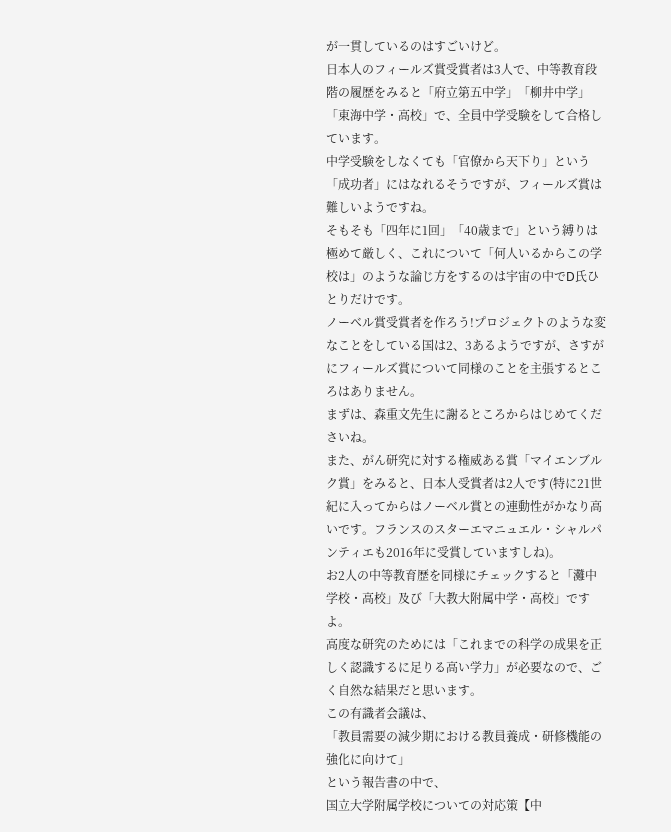が一貫しているのはすごいけど。
日本人のフィールズ賞受賞者は3人で、中等教育段階の履歴をみると「府立第五中学」「柳井中学」「東海中学・高校」で、全員中学受験をして合格しています。
中学受験をしなくても「官僚から天下り」という「成功者」にはなれるそうですが、フィールズ賞は難しいようですね。
そもそも「四年に1回」「40歳まで」という縛りは極めて厳しく、これについて「何人いるからこの学校は」のような論じ方をするのは宇宙の中でD氏ひとりだけです。
ノーベル賞受賞者を作ろう!プロジェクトのような変なことをしている国は2、3あるようですが、さすがにフィールズ賞について同様のことを主張するところはありません。
まずは、森重文先生に謝るところからはじめてくださいね。
また、がん研究に対する権威ある賞「マイエンブルク賞」をみると、日本人受賞者は2人です(特に21世紀に入ってからはノーベル賞との連動性がかなり高いです。フランスのスターエマニュエル・シャルパンティエも2016年に受賞していますしね)。
お2人の中等教育歴を同様にチェックすると「灘中学校・高校」及び「大教大附属中学・高校」ですよ。
高度な研究のためには「これまでの科学の成果を正しく認識するに足りる高い学力」が必要なので、ごく自然な結果だと思います。
この有識者会議は、
「教員需要の減少期における教員養成・研修機能の強化に向けて」
という報告書の中で、
国立大学附属学校についての対応策【中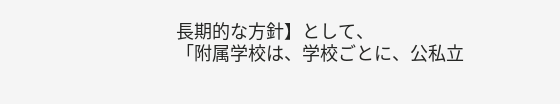長期的な方針】として、
「附属学校は、学校ごとに、公私立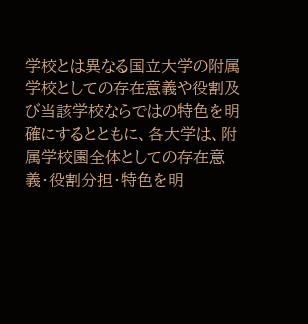学校とは異なる国立大学の附属学校としての存在意義や役割及び当該学校ならではの特色を明確にするとともに、各大学は、附属学校園全体としての存在意義・役割分担・特色を明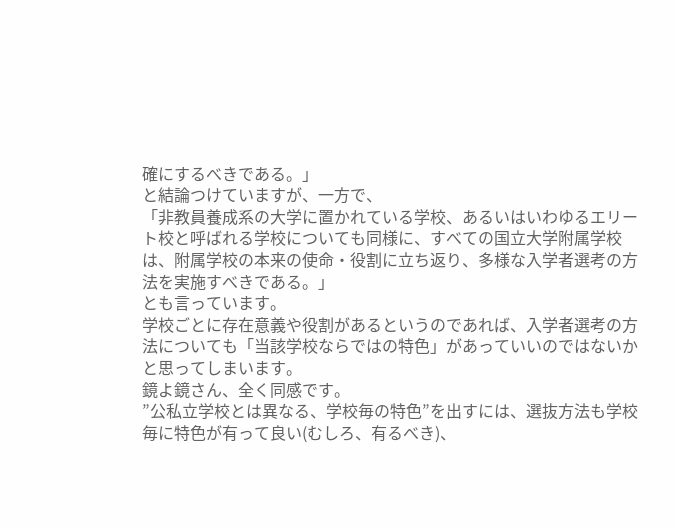確にするべきである。」
と結論つけていますが、一方で、
「非教員養成系の大学に置かれている学校、あるいはいわゆるエリート校と呼ばれる学校についても同様に、すべての国立大学附属学校は、附属学校の本来の使命・役割に立ち返り、多様な入学者選考の方法を実施すべきである。」
とも言っています。
学校ごとに存在意義や役割があるというのであれば、入学者選考の方法についても「当該学校ならではの特色」があっていいのではないかと思ってしまいます。
鏡よ鏡さん、全く同感です。
”公私立学校とは異なる、学校毎の特色”を出すには、選抜方法も学校毎に特色が有って良い(むしろ、有るべき)、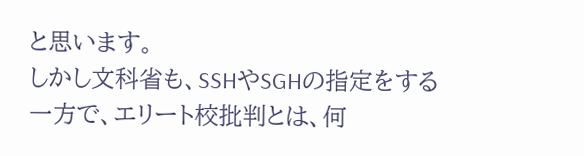と思います。
しかし文科省も、SSHやSGHの指定をする一方で、エリート校批判とは、何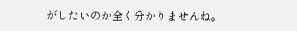がしたいのか全く分かりませんね。